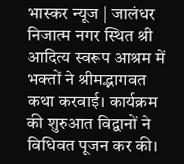भास्कर न्यूज | जालंधर निजात्म नगर स्थित श्री आदित्य स्वरूप आश्रम में भक्तों ने श्रीमद्भागवत कथा करवाई। कार्यक्रम की शुरुआत विद्वानों ने विधिवत पूजन कर की।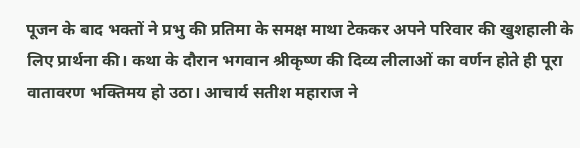पूजन के बाद भक्तों ने प्रभु की प्रतिमा के समक्ष माथा टेककर अपने परिवार की खुशहाली के लिए प्रार्थना की। कथा के दौरान भगवान श्रीकृष्ण की दिव्य लीलाओं का वर्णन होते ही पूरा वातावरण भक्तिमय हो उठा। आचार्य सतीश महाराज ने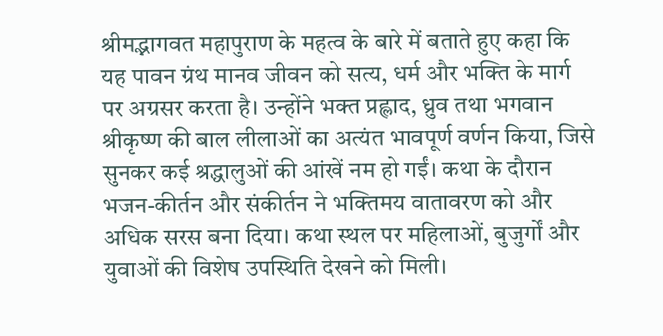श्रीमद्भागवत महापुराण के महत्व के बारे में बताते हुए कहा कि यह पावन ग्रंथ मानव जीवन को सत्य, धर्म और भक्ति के मार्ग पर अग्रसर करता है। उन्होंने भक्त प्रह्लाद, ध्रुव तथा भगवान श्रीकृष्ण की बाल लीलाओं का अत्यंत भावपूर्ण वर्णन किया, जिसे सुनकर कई श्रद्धालुओं की आंखें नम हो गईं। कथा के दौरान भजन-कीर्तन और संकीर्तन ने भक्तिमय वातावरण को और अधिक सरस बना दिया। कथा स्थल पर महिलाओं, बुजुर्गों और युवाओं की विशेष उपस्थिति देखने को मिली।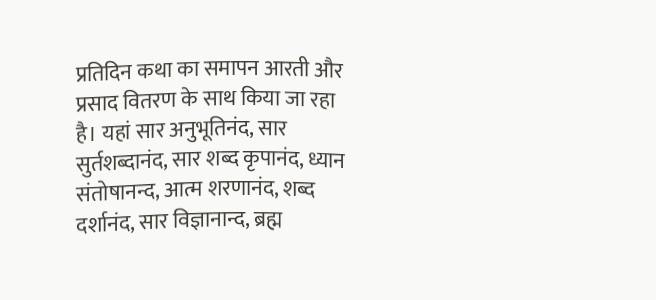प्रतिदिन कथा का समापन आरती और प्रसाद वितरण के साथ किया जा रहा है। यहां सार अनुभूतिनंद, सार सुर्तशब्दानंद, सार शब्द कृपानंद, ध्यान संतोषानन्द, आत्म शरणानंद, शब्द दर्शानंद, सार विज्ञानान्द, ब्रह्म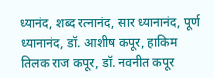ध्यानंद, शब्द रत्नानंद, सार ध्यानानंद, पूर्ण ध्यानानंद, डॉ. आशीष कपूर, हाकिम तिलक राज कपूर, डॉ. नवनीत कपूर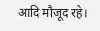आदि मौजूद रहे।